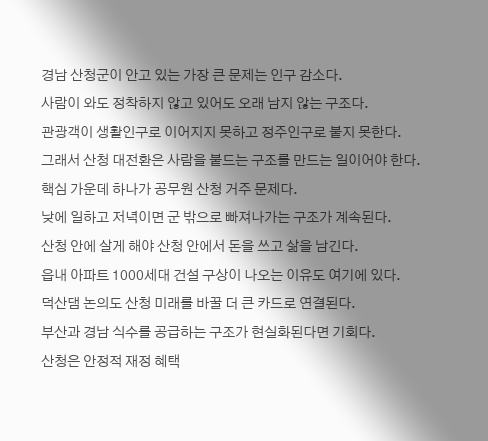경남 산청군이 안고 있는 가장 큰 문제는 인구 감소다.
사람이 와도 정착하지 않고 있어도 오래 남지 않는 구조다.
관광객이 생활인구로 이어지지 못하고 정주인구로 붙지 못한다.
그래서 산청 대전환은 사람을 붙드는 구조를 만드는 일이어야 한다.
핵심 가운데 하나가 공무원 산청 거주 문제다.
낮에 일하고 저녁이면 군 밖으로 빠져나가는 구조가 계속된다.
산청 안에 살게 해야 산청 안에서 돈을 쓰고 삶을 남긴다.
읍내 아파트 1000세대 건설 구상이 나오는 이유도 여기에 있다.
덕산댐 논의도 산청 미래를 바꿀 더 큰 카드로 연결된다.
부산과 경남 식수를 공급하는 구조가 현실화된다면 기회다.
산청은 안정적 재정 혜택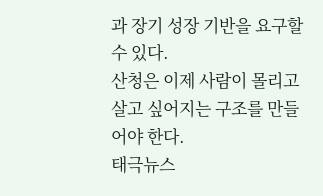과 장기 성장 기반을 요구할 수 있다.
산청은 이제 사람이 몰리고 살고 싶어지는 구조를 만들어야 한다.
태극뉴스